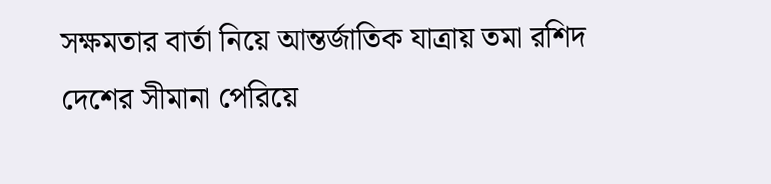সক্ষমতার বার্তা নিয়ে আন্তর্জাতিক যাত্রায় তমা রশিদ
দেশের সীমানা পেরিয়ে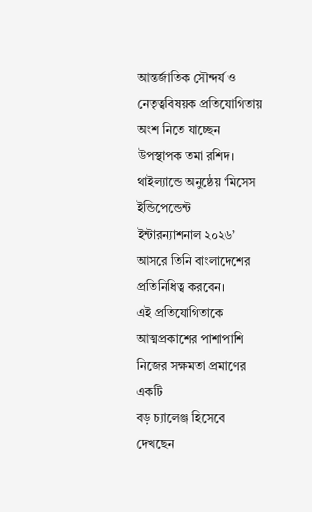আন্তর্জাতিক সৌন্দর্য ও নেতৃত্ববিষয়ক প্রতিযোগিতায়
অংশ নিতে যাচ্ছেন উপস্থাপক তমা রশিদ।
থাইল্যান্ডে অনুষ্ঠেয় ‘মিসেস ইন্ডিপেন্ডেন্ট
ইন্টারন্যাশনাল ২০২৬’ আসরে তিনি বাংলাদেশের প্রতিনিধিত্ব করবেন।
এই প্রতিযোগিতাকে আত্মপ্রকাশের পাশাপাশি নিজের সক্ষমতা প্রমাণের একটি
বড় চ্যালেঞ্জ হিসেবে দেখছেন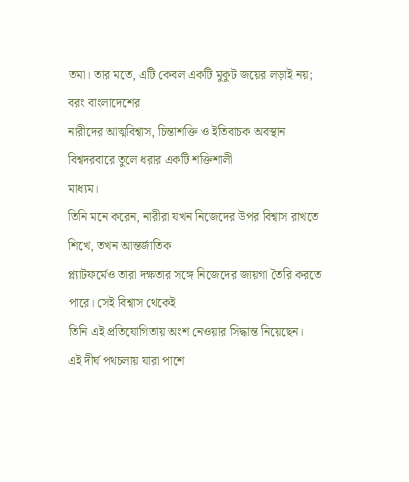তমা। তার মতে, এটি কেবল একটি মুকুট জয়ের লড়াই নয়; বরং বাংলাদেশের
নারীদের আত্মবিশ্বাস, চিন্তাশক্তি ও ইতিবাচক অবস্থান বিশ্বদরবারে তুলে ধরার একটি শক্তিশালী
মাধ্যম।
তিনি মনে করেন, নারীরা যখন নিজেদের উপর বিশ্বাস রাখতে শিখে, তখন আন্তর্জাতিক
প্ল্যাটফর্মেও তারা দক্ষতার সঙ্গে নিজেদের জায়গা তৈরি করতে পারে। সেই বিশ্বাস থেকেই
তিনি এই প্রতিযোগিতায় অংশ নেওয়ার সিদ্ধান্ত নিয়েছেন।
এই দীর্ঘ পথচলায় যারা পাশে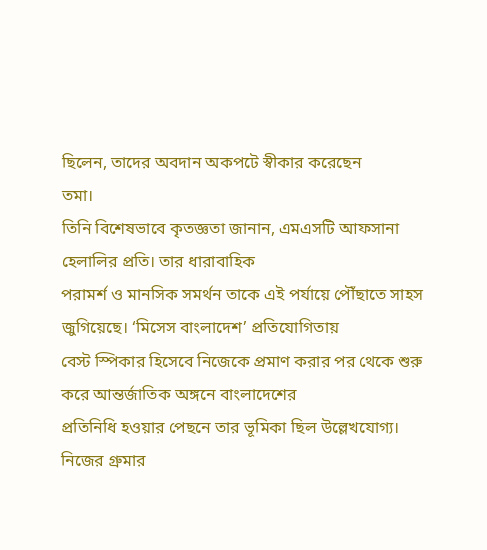ছিলেন, তাদের অবদান অকপটে স্বীকার করেছেন
তমা।
তিনি বিশেষভাবে কৃতজ্ঞতা জানান, এমএসটি আফসানা হেলালির প্রতি। তার ধারাবাহিক
পরামর্শ ও মানসিক সমর্থন তাকে এই পর্যায়ে পৌঁছাতে সাহস জুগিয়েছে। ‘মিসেস বাংলাদেশ’ প্রতিযোগিতায়
বেস্ট স্পিকার হিসেবে নিজেকে প্রমাণ করার পর থেকে শুরু করে আন্তর্জাতিক অঙ্গনে বাংলাদেশের
প্রতিনিধি হওয়ার পেছনে তার ভূমিকা ছিল উল্লেখযোগ্য। নিজের গ্রুমার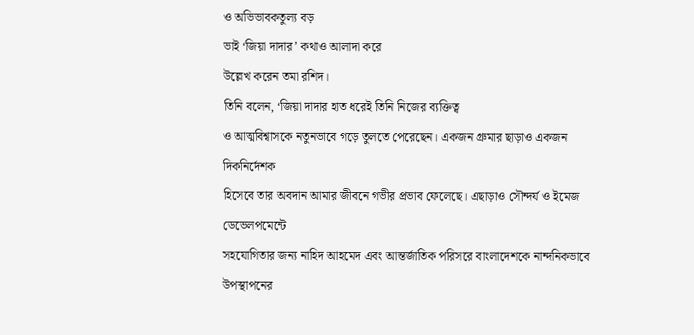ও অভিভাবকতুল্য বড়
ভাই ‘জিয়া দাদার’ কথাও আলাদা করে
উল্লেখ করেন তমা রশিদ।
তিনি বলেন, ‘জিয়া দাদার হাত ধরেই তিনি নিজের ব্যক্তিত্ব
ও আত্মবিশ্বাসকে নতুনভাবে গড়ে তুলতে পেরেছেন। একজন গ্রুমার ছাড়াও একজন দিকনির্দেশক
হিসেবে তার অবদান আমার জীবনে গভীর প্রভাব ফেলেছে। এছাড়াও সৌন্দর্য ও ইমেজ ডেভেলপমেন্টে
সহযোগিতার জন্য নাহিদ আহমেদ এবং আন্তর্জাতিক পরিসরে বাংলাদেশকে নান্দনিকভাবে উপস্থাপনের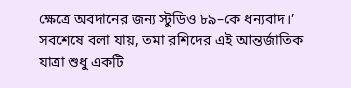ক্ষেত্রে অবদানের জন্য স্টুডিও ৮৯–কে ধন্যবাদ।’
সবশেষে বলা যায়, তমা রশিদের এই আন্তর্জাতিক যাত্রা শুধু একটি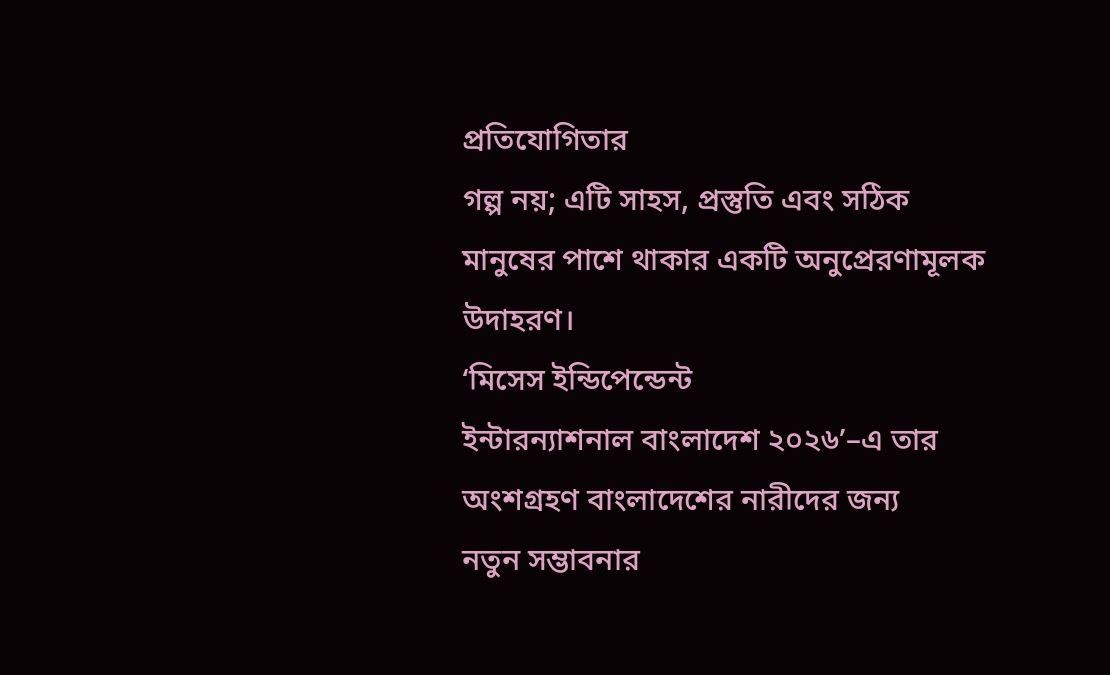প্রতিযোগিতার
গল্প নয়; এটি সাহস, প্রস্তুতি এবং সঠিক মানুষের পাশে থাকার একটি অনুপ্রেরণামূলক উদাহরণ।
‘মিসেস ইন্ডিপেন্ডেন্ট
ইন্টারন্যাশনাল বাংলাদেশ ২০২৬’–এ তার অংশগ্রহণ বাংলাদেশের নারীদের জন্য
নতুন সম্ভাবনার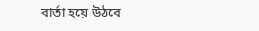বার্তা হয়ে উঠবে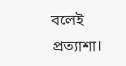বলেই প্রত্যাশা।